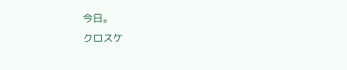今日。
クロスケ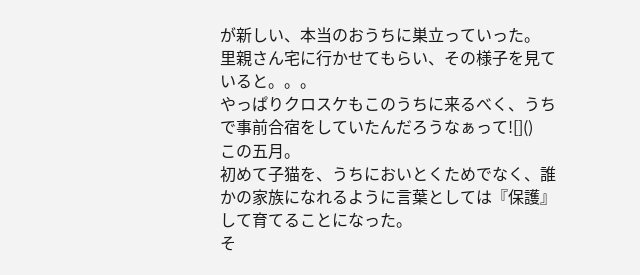が新しい、本当のおうちに巣立っていった。
里親さん宅に行かせてもらい、その様子を見ていると。。。
やっぱりクロスケもこのうちに来るべく、うちで事前合宿をしていたんだろうなぁって![]()
この五月。
初めて子猫を、うちにおいとくためでなく、誰かの家族になれるように言葉としては『保護』して育てることになった。
そ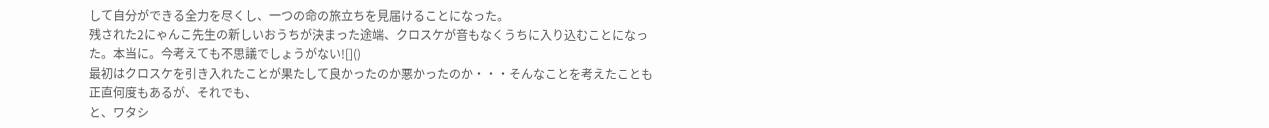して自分ができる全力を尽くし、一つの命の旅立ちを見届けることになった。
残された2にゃんこ先生の新しいおうちが決まった途端、クロスケが音もなくうちに入り込むことになった。本当に。今考えても不思議でしょうがない![]()
最初はクロスケを引き入れたことが果たして良かったのか悪かったのか・・・そんなことを考えたことも正直何度もあるが、それでも、
と、ワタシ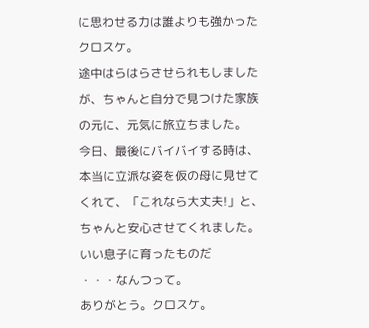に思わせる力は誰よりも強かったクロスケ。
途中はらはらさせられもしましたが、ちゃんと自分で見つけた家族の元に、元気に旅立ちました。
今日、最後にバイバイする時は、本当に立派な姿を仮の母に見せてくれて、「これなら大丈夫!」と、ちゃんと安心させてくれました。いい息子に育ったものだ
・・・なんつって。
ありがとう。クロスケ。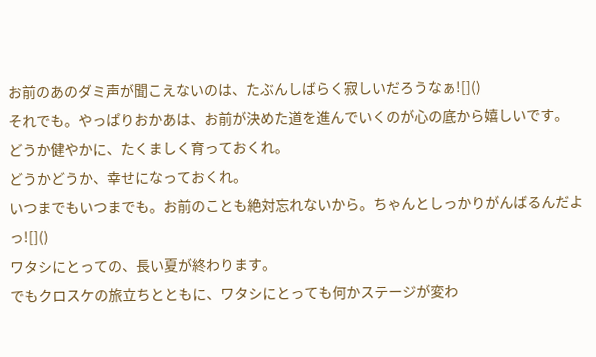お前のあのダミ声が聞こえないのは、たぶんしばらく寂しいだろうなぁ![]()
それでも。やっぱりおかあは、お前が決めた道を進んでいくのが心の底から嬉しいです。
どうか健やかに、たくましく育っておくれ。
どうかどうか、幸せになっておくれ。
いつまでもいつまでも。お前のことも絶対忘れないから。ちゃんとしっかりがんばるんだよっ![]()
ワタシにとっての、長い夏が終わります。
でもクロスケの旅立ちとともに、ワタシにとっても何かステージが変わ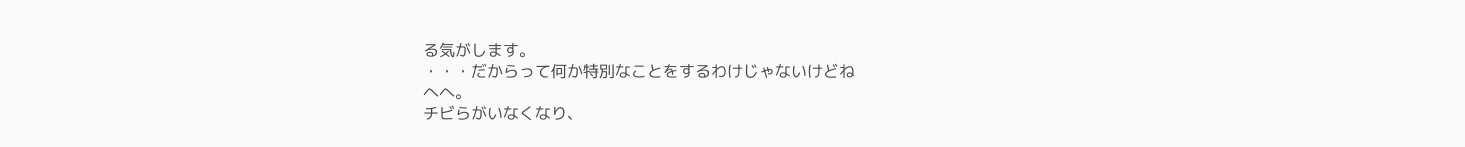る気がします。
・・・だからって何か特別なことをするわけじゃないけどね
へへ。
チビらがいなくなり、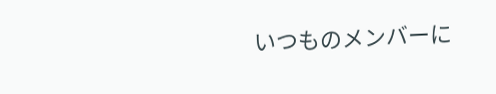いつものメンバーに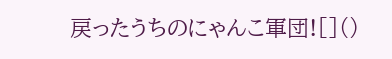戻ったうちのにゃんこ軍団![]()